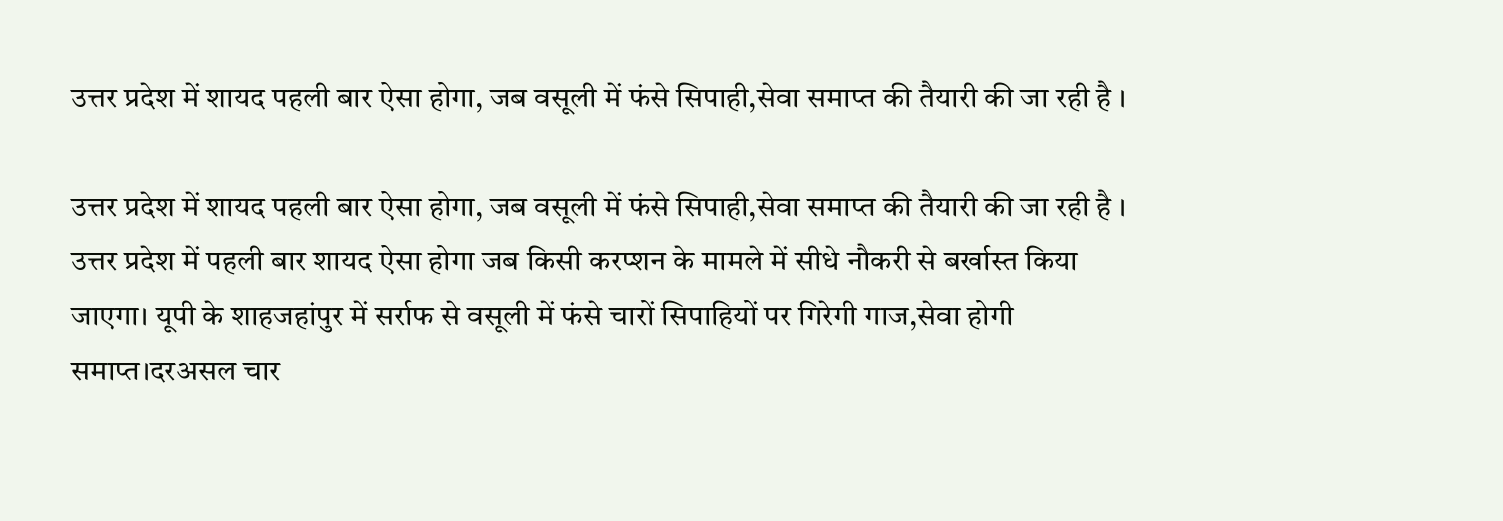उत्तर प्रदेश में शायद पहली बार ऐसा होगा, जब वसूली में फंसे सिपाही,सेवा समाप्त की तैयारी की जा रही है ।

उत्तर प्रदेश में शायद पहली बार ऐसा होगा, जब वसूली में फंसे सिपाही,सेवा समाप्त की तैयारी की जा रही है ।
उत्तर प्रदेश में पहली बार शायद ऐसा होगा जब किसी करप्शन के मामले में सीधे नौकरी से बर्खास्त किया जाएगा। यूपी के शाहजहांपुर में सर्राफ से वसूली में फंसे चारों सिपाहियों पर गिरेगी गाज,सेवा होगी समाप्त।दरअसल चार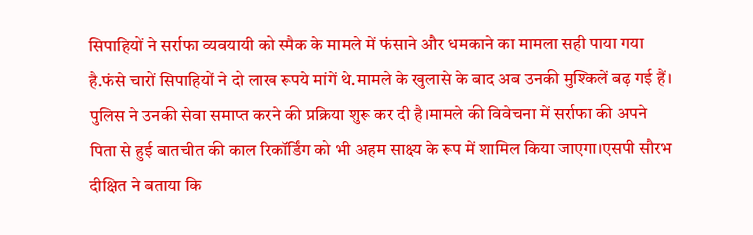सिपाहियों ने सर्राफा व्यवयायी को स्मैक के मामले में फंसाने और धमकाने का मामला सही पाया गया है.फंसे चारों सिपाहियों ने दो लाख रूपये मांगें थे.मामले के खुलासे के बाद अब उनकी मुश्किलें बढ़ गई हैं। पुलिस ने उनकी सेवा समाप्त करने की प्रक्रिया शुरू कर दी है।मामले की विवेचना में सर्राफा की अपने पिता से हुई बातचीत की काल रिकॉर्डिंग को भी अहम साक्ष्य के रूप में शामिल किया जाएगा।एसपी सौरभ दीक्षित ने बताया कि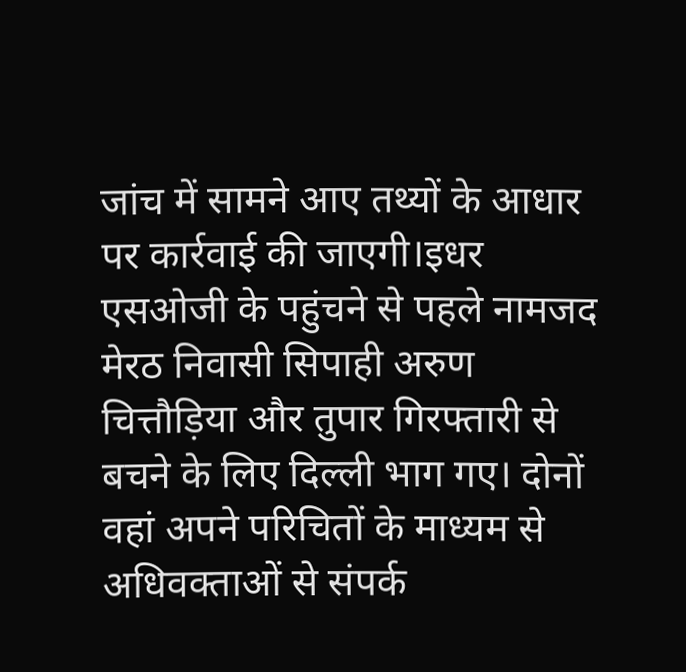जांच में सामने आए तथ्यों के आधार पर कार्रवाई की जाएगी।इधर एसओजी के पहुंचने से पहले नामजद मेरठ निवासी सिपाही अरुण चित्तौड़िया और तुपार गिरफ्तारी से बचने के लिए दिल्ली भाग गए। दोनों वहां अपने परिचितों के माध्यम से अधिवक्ताओं से संपर्क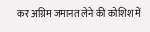कर अग्रिम जमानत लेने की कोशिश में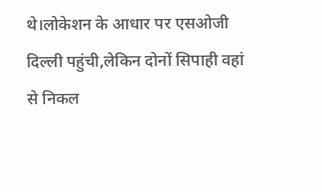थे।लोकेशन के आधार पर एसओजी दिल्ली पहुंची,लेकिन दोनों सिपाही वहां से निकल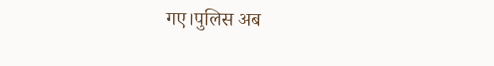गए।पुलिस अब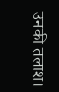उनकी तलाश।